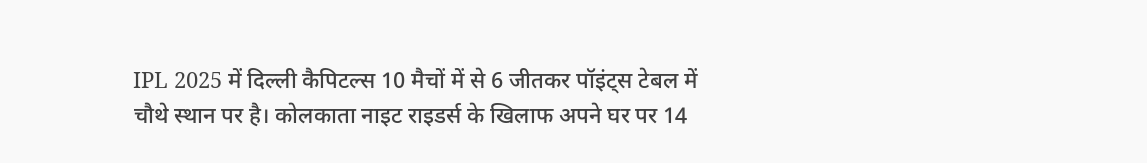IPL 2025 में दिल्ली कैपिटल्स 10 मैचों में से 6 जीतकर पॉइंट्स टेबल में चौथे स्थान पर है। कोलकाता नाइट राइडर्स के खिलाफ अपने घर पर 14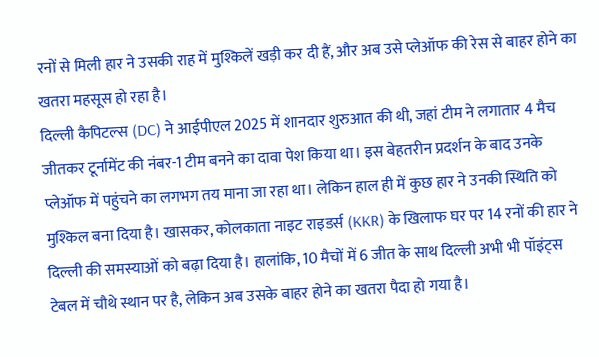रनों से मिली हार ने उसकी राह में मुश्किलें खड़ी कर दी हैं, और अब उसे प्लेऑफ की रेस से बाहर होने का खतरा महसूस हो रहा है।
दिल्ली कैपिटल्स (DC) ने आईपीएल 2025 में शानदार शुरुआत की थी, जहां टीम ने लगातार 4 मैच जीतकर टूर्नामेंट की नंबर-1 टीम बनने का दावा पेश किया था। इस बेहतरीन प्रदर्शन के बाद उनके प्लेऑफ में पहुंचने का लगभग तय माना जा रहा था। लेकिन हाल ही में कुछ हार ने उनकी स्थिति को मुश्किल बना दिया है। खासकर, कोलकाता नाइट राइडर्स (KKR) के खिलाफ घर पर 14 रनों की हार ने दिल्ली की समस्याओं को बढ़ा दिया है। हालांकि, 10 मैचों में 6 जीत के साथ दिल्ली अभी भी पॉइंट्स टेबल में चौथे स्थान पर है, लेकिन अब उसके बाहर होने का खतरा पैदा हो गया है।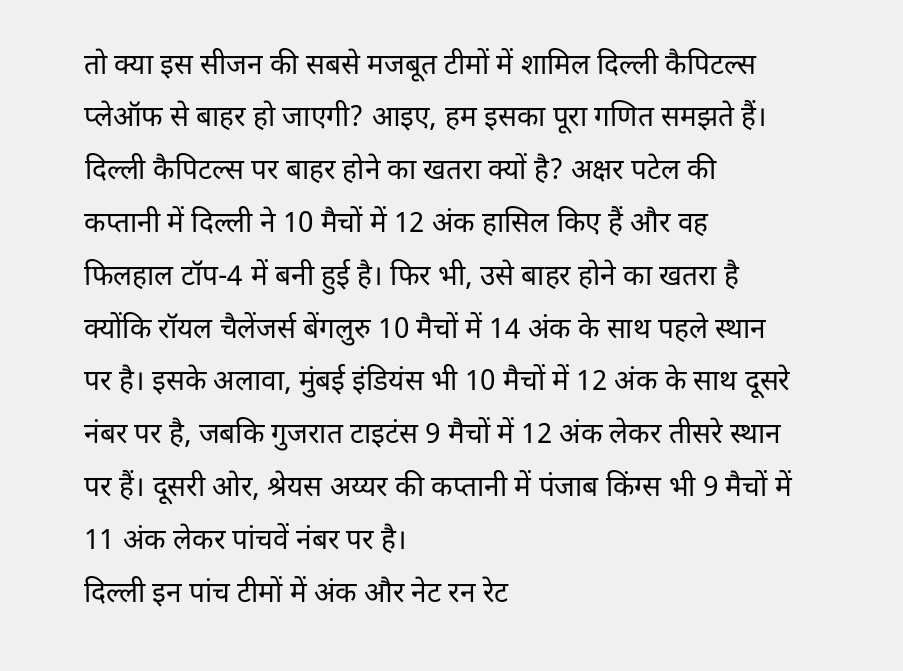तो क्या इस सीजन की सबसे मजबूत टीमों में शामिल दिल्ली कैपिटल्स प्लेऑफ से बाहर हो जाएगी? आइए, हम इसका पूरा गणित समझते हैं।
दिल्ली कैपिटल्स पर बाहर होने का खतरा क्यों है? अक्षर पटेल की कप्तानी में दिल्ली ने 10 मैचों में 12 अंक हासिल किए हैं और वह फिलहाल टॉप-4 में बनी हुई है। फिर भी, उसे बाहर होने का खतरा है क्योंकि रॉयल चैलेंजर्स बेंगलुरु 10 मैचों में 14 अंक के साथ पहले स्थान पर है। इसके अलावा, मुंबई इंडियंस भी 10 मैचों में 12 अंक के साथ दूसरे नंबर पर है, जबकि गुजरात टाइटंस 9 मैचों में 12 अंक लेकर तीसरे स्थान पर हैं। दूसरी ओर, श्रेयस अय्यर की कप्तानी में पंजाब किंग्स भी 9 मैचों में 11 अंक लेकर पांचवें नंबर पर है।
दिल्ली इन पांच टीमों में अंक और नेट रन रेट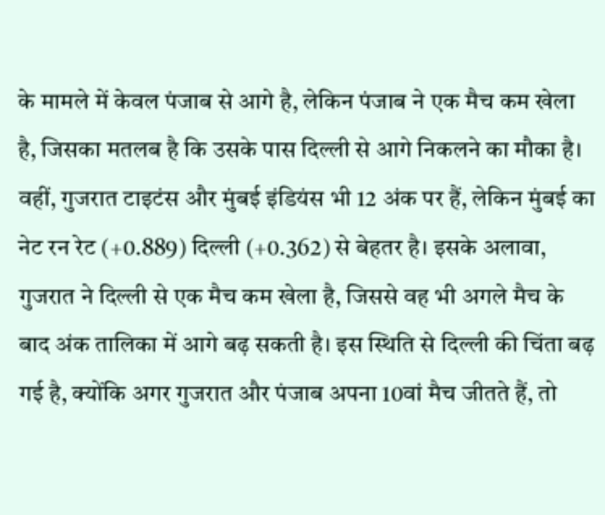के मामले में केवल पंजाब से आगे है, लेकिन पंजाब ने एक मैच कम खेला है, जिसका मतलब है कि उसके पास दिल्ली से आगे निकलने का मौका है। वहीं, गुजरात टाइटंस और मुंबई इंडियंस भी 12 अंक पर हैं, लेकिन मुंबई का नेट रन रेट (+0.889) दिल्ली (+0.362) से बेहतर है। इसके अलावा, गुजरात ने दिल्ली से एक मैच कम खेला है, जिससे वह भी अगले मैच के बाद अंक तालिका में आगे बढ़ सकती है। इस स्थिति से दिल्ली की चिंता बढ़ गई है, क्योंकि अगर गुजरात और पंजाब अपना 10वां मैच जीतते हैं, तो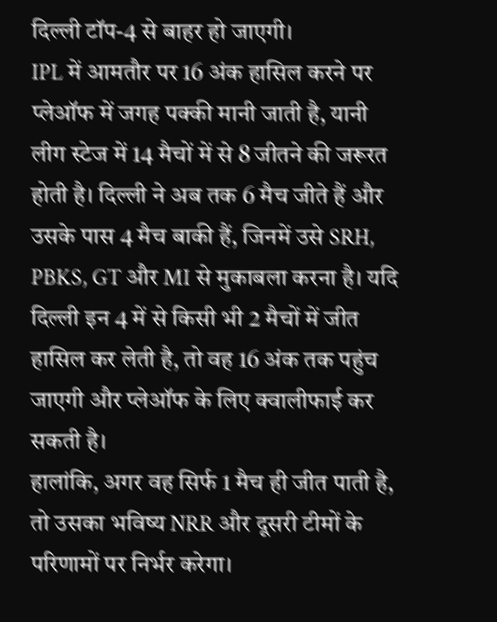दिल्ली टॉप-4 से बाहर हो जाएगी।
IPL में आमतौर पर 16 अंक हासिल करने पर प्लेऑफ में जगह पक्की मानी जाती है, यानी लीग स्टेज में 14 मैचों में से 8 जीतने की जरूरत होती है। दिल्ली ने अब तक 6 मैच जीते हैं और उसके पास 4 मैच बाकी हैं, जिनमें उसे SRH, PBKS, GT और MI से मुकाबला करना है। यदि दिल्ली इन 4 में से किसी भी 2 मैचों में जीत हासिल कर लेती है, तो वह 16 अंक तक पहुंच जाएगी और प्लेऑफ के लिए क्वालीफाई कर सकती है।
हालांकि, अगर वह सिर्फ 1 मैच ही जीत पाती है, तो उसका भविष्य NRR और दूसरी टीमों के परिणामों पर निर्भर करेगा।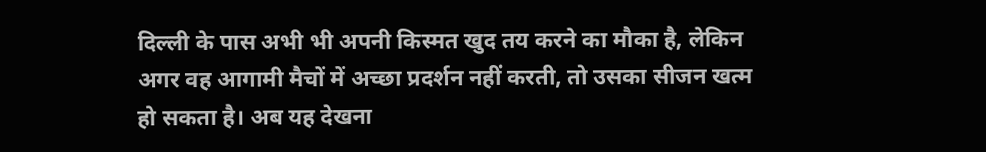दिल्ली के पास अभी भी अपनी किस्मत खुद तय करने का मौका है, लेकिन अगर वह आगामी मैचों में अच्छा प्रदर्शन नहीं करती, तो उसका सीजन खत्म हो सकता है। अब यह देखना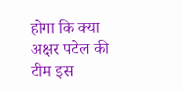होगा कि क्या अक्षर पटेल की टीम इस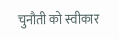चुनौती को स्वीकार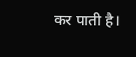कर पाती है।